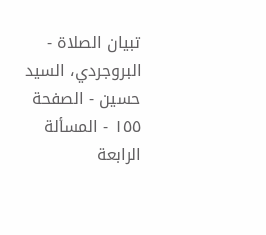تبیان الصلاة - البروجردي، السيد حسين - الصفحة ١٥٥ - المسألة الرابعة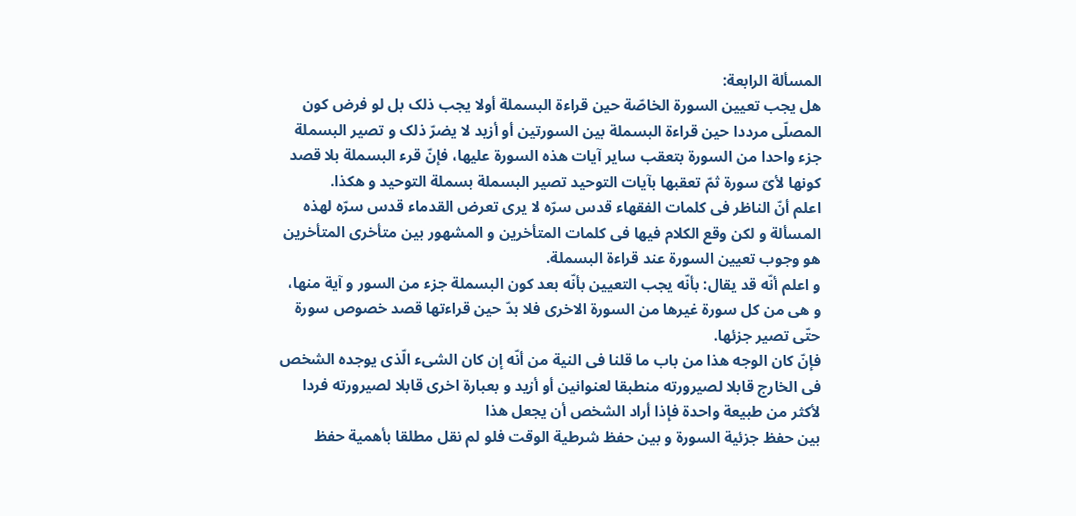المسألة الرابعة:
هل یجب تعیین السورة الخاصّة حین قراءة البسملة أولا یجب ذلک بل لو فرض کون المصلّی مرددا حین قراءة البسملة بین السورتین أو أزید لا یضرّ ذلک و تصیر البسملة جزء واحدا من السورة بتعقب سایر آیات هذه السورة علیها، فإنّ قرء البسملة بلا قصد کونها لأیّ سورة ثمّ تعقبها بآیات التوحید تصیر البسملة بسملة التوحید و هکذا.
اعلم أنّ الناظر فی کلمات الفقهاء قدس سرّه لا یری تعرض القدماء قدس سرّه لهذه المسألة و لکن وقع الکلام فیها فی کلمات المتأخرین و المشهور بین متأخری المتأخرین هو وجوب تعیین السورة عند قراءة البسملة.
و اعلم أنّه قد یقال: بأنّه یجب التعیین بأنّه بعد کون البسملة جزء من السور و آیة منها، و هی من کل سورة غیرها من السورة الاخری فلا بدّ حین قراءتها قصد خصوص سورة حتّی تصیر جزئها.
فإنّ کان الوجه هذا من باب ما قلنا فی النیة من أنّه إن کان الشیء الّذی یوجده الشخص فی الخارج قابلا لصیرورته منطبقا لعنوانین أو أزید و بعبارة اخری قابلا لصیرورته فردا لأکثر من طبیعة واحدة فإذا أراد الشخص أن یجعل هذا
بین حفظ جزئیة السورة و بین حفظ شرطیة الوقت فلو لم نقل مطلقا بأهمیة حفظ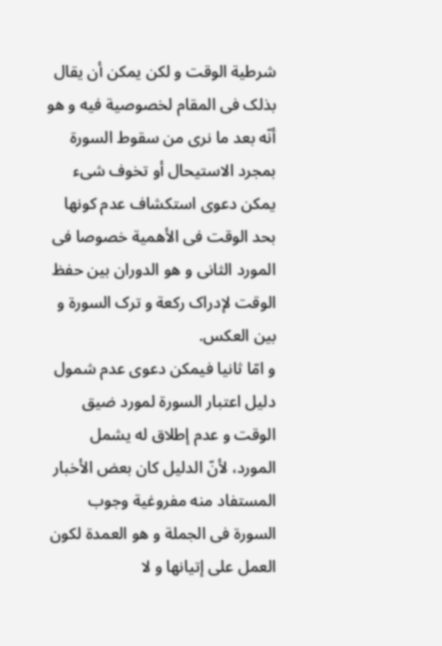شرطیة الوقت و لکن یمکن أن یقال بذلک فی المقام لخصوصیة فیه و هو أنّه بعد ما نری من سقوط السورة بمجرد الاستیحال أو تخوف شیء یمکن دعوی استکشاف عدم کونها بحد الوقت فی الأهمیة خصوصا فی المورد الثانی و هو الدوران بین حفظ الوقت لإدراک رکعة و ترک السورة و بین العکس.
و امّا ثانیا فیمکن دعوی عدم شمول دلیل اعتبار السورة لمورد ضیق الوقت و عدم إطلاق له یشمل المورد، لأنّ الدلیل کان بعض الأخبار المستفاد منه مفروغیة وجوب السورة فی الجملة و هو العمدة لکون العمل علی إتیانها و لا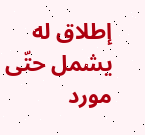إطلاق له یشمل حتّی مورد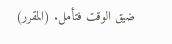ضیق الوقت فتأمل. (المقرر)